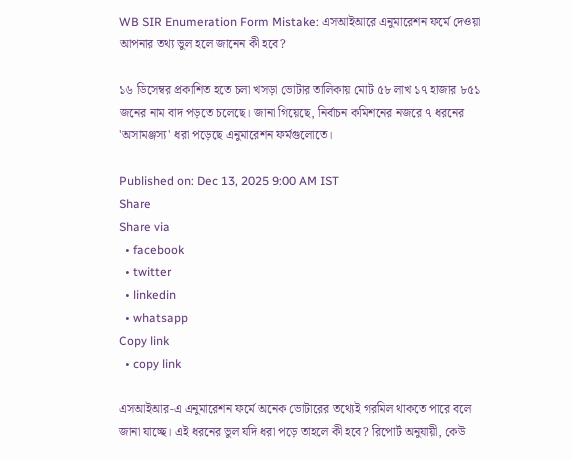WB SIR Enumeration Form Mistake: এসআইআরে এনুমারেশন ফর্মে দেওয়া আপনার তথ্য ভুল হলে জানেন কী হবে?

১৬ ডিসেম্বর প্রকাশিত হতে চলা খসড়া ভোটার তালিকায় মোট ৫৮ লাখ ১৭ হাজার ৮৫১ জনের নাম বাদ পড়তে চলেছে। জানা গিয়েছে, নির্বাচন কমিশনের নজরে ৭ ধরনের 'অসামঞ্জস্য' ধরা পড়েছে এনুমারেশন ফর্মগুলোতে।

Published on: Dec 13, 2025 9:00 AM IST
Share
Share via
  • facebook
  • twitter
  • linkedin
  • whatsapp
Copy link
  • copy link

এসআইআর-এ এনুমারেশন ফর্মে অনেক ভোটারের তথ্যেই গরমিল থাকতে পারে বলে জানা যাচ্ছে। এই ধরনের ভুল যদি ধরা পড়ে তাহলে কী হবে? রিপোর্ট অনুযায়ী, কেউ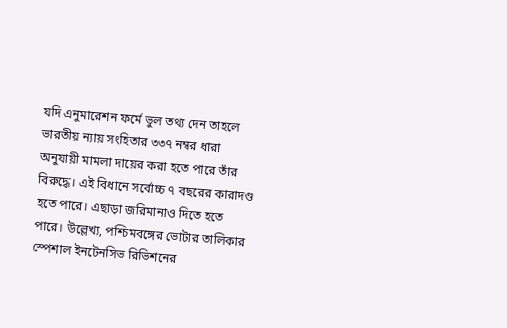যদি এনুমারেশন ফর্মে ভুল তথ্য দেন তাহলে ভারতীয় ন্যায় সংহিতার ৩৩৭ নম্বর ধারা অনুযায়ী মামলা দায়ের করা হতে পারে তাঁর বিরুদ্ধে। এই বিধানে সর্বোচ্চ ৭ বছরের কারাদণ্ড হতে পারে। এছাড়া জরিমানাও দিতে হতে পারে। উল্লেখ্য, পশ্চিমবঙ্গের ভোটার তালিকার স্পেশাল ইনটেনসিভ রিভিশনের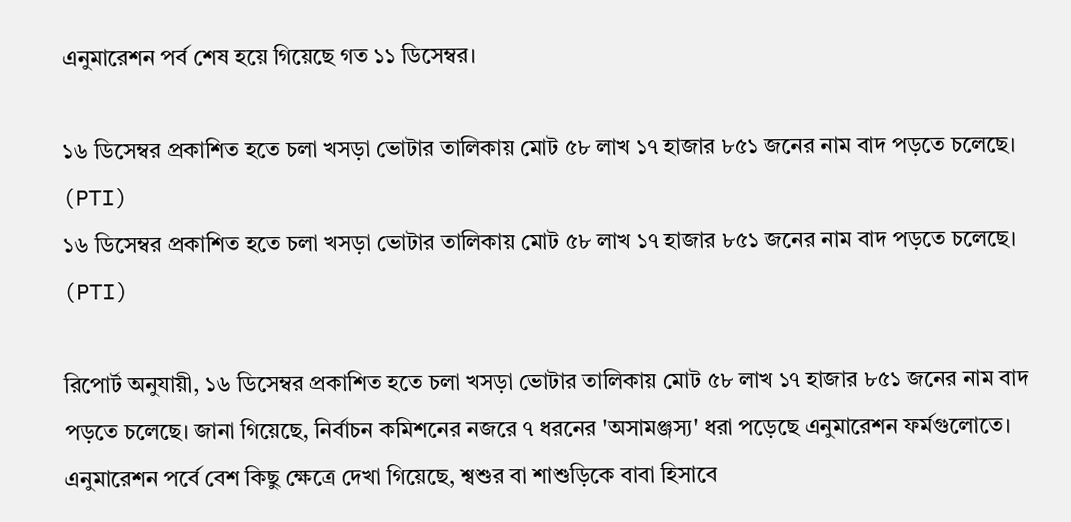এনুমারেশন পর্ব শেষ হয়ে গিয়েছে গত ১১ ডিসেম্বর।

১৬ ডিসেম্বর প্রকাশিত হতে চলা খসড়া ভোটার তালিকায় মোট ৫৮ লাখ ১৭ হাজার ৮৫১ জনের নাম বাদ পড়তে চলেছে। (PTI)
১৬ ডিসেম্বর প্রকাশিত হতে চলা খসড়া ভোটার তালিকায় মোট ৫৮ লাখ ১৭ হাজার ৮৫১ জনের নাম বাদ পড়তে চলেছে। (PTI)

রিপোর্ট অনুযায়ী, ১৬ ডিসেম্বর প্রকাশিত হতে চলা খসড়া ভোটার তালিকায় মোট ৫৮ লাখ ১৭ হাজার ৮৫১ জনের নাম বাদ পড়তে চলেছে। জানা গিয়েছে, নির্বাচন কমিশনের নজরে ৭ ধরনের 'অসামঞ্জস্য' ধরা পড়েছে এনুমারেশন ফর্মগুলোতে। এনুমারেশন পর্বে বেশ কিছু ক্ষেত্রে দেখা গিয়েছে, শ্বশুর বা শাশুড়িকে বাবা হিসাবে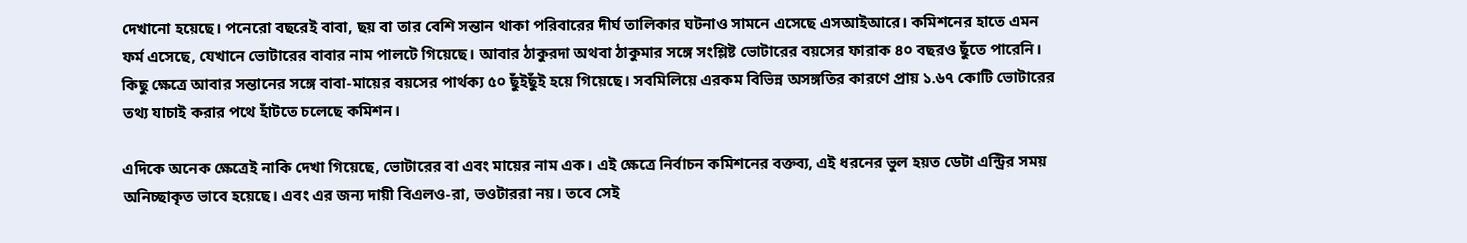দেখানো হয়েছে। পনেরো বছরেই বাবা, ছয় বা তার বেশি সন্তান থাকা পরিবারের দীর্ঘ তালিকার ঘটনাও সামনে এসেছে এসআইআরে। কমিশনের হাতে এমন ফর্ম এসেছে, যেখানে ভোটারের বাবার নাম পালটে গিয়েছে। আবার ঠাকুরদা অথবা ঠাকুমার সঙ্গে সংশ্লিষ্ট ভোটারের বয়সের ফারাক ৪০ বছরও ছুঁতে পারেনি। কিছু ক্ষেত্রে আবার সন্তানের সঙ্গে বাবা-মায়ের বয়সের পার্থক্য ৫০ ছুঁইছুঁই হয়ে গিয়েছে। সবমিলিয়ে এরকম বিভিন্ন অসঙ্গতির কারণে প্রায় ১.৬৭ কোটি ভোটারের তথ্য যাচাই করার পথে হাঁটতে চলেছে কমিশন।

এদিকে অনেক ক্ষেত্রেই নাকি দেখা গিয়েছে, ভোটারের বা এবং মায়ের নাম এক। এই ক্ষেত্রে নির্বাচন কমিশনের বক্তব্য, এই ধরনের ভুল হয়ত ডেটা এন্ট্রির সময় অনিচ্ছাকৃত ভাবে হয়েছে। এবং এর জন্য দায়ী বিএলও-রা, ভওটাররা নয়। তবে সেই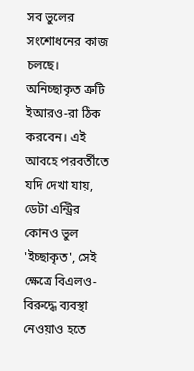সব ভুলের সংশোধনের কাজ চলছে। অনিচ্ছাকৃত ত্রুটি ইআরও-রা ঠিক করবেন। এই আবহে পরবর্তীতে যদি দেখা যায়, ডেটা এন্ট্রির কোনও ভুল 'ইচ্ছাকৃত', সেই ক্ষেত্রে বিএলও- বিরুদ্ধে ব্যবস্থা নেওয়াও হতে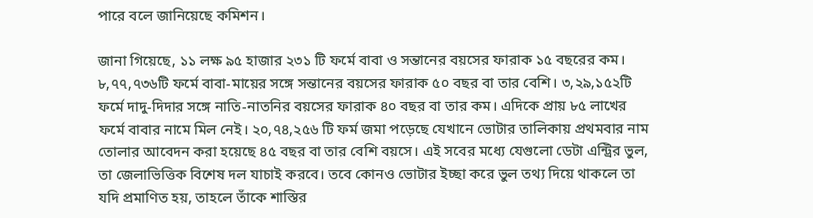পারে বলে জানিয়েছে কমিশন।

জানা গিয়েছে, ১১ লক্ষ ৯৫ হাজার ২৩১ টি ফর্মে বাবা ও সন্তানের বয়সের ফারাক ১৫ বছরের কম। ৮,৭৭,৭৩৬টি ফর্মে বাবা-মায়ের সঙ্গে সন্তানের বয়সের ফারাক ৫০ বছর বা তার বেশি। ৩,২৯,১৫২টি ফর্মে দাদু-দিদার সঙ্গে নাতি-নাতনির বয়সের ফারাক ৪০ বছর বা তার কম। এদিকে প্রায় ৮৫ লাখের ফর্মে বাবার নামে মিল নেই। ২০,৭৪,২৫৬ টি ফর্ম জমা পড়েছে যেখানে ভোটার তালিকায় প্রথমবার নাম তোলার আবেদন করা হয়েছে ৪৫ বছর বা তার বেশি বয়সে। এই সবের মধ্যে যেগুলো ডেটা এন্ট্রির ভুল, তা জেলাভিত্তিক বিশেষ দল যাচাই করবে। তবে কোনও ভোটার ইচ্ছা করে ভুল তথ্য দিয়ে থাকলে তা যদি প্রমাণিত হয়, তাহলে তাঁকে শাস্তির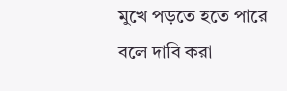মুখে পড়তে হতে পারে বলে দাবি করা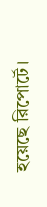হয়েছে রিপোর্টে।